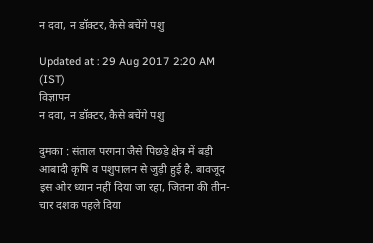न दवा, न डॉक्टर, कैसे बचेंगे पशु

Updated at : 29 Aug 2017 2:20 AM (IST)
विज्ञापन
न दवा, न डॉक्टर, कैसे बचेंगे पशु

दुमका : संताल परगना जैसे पिछड़े क्षेत्र में बड़ी आबादी कृषि व पशुपालन से जुड़ी हुई है. बावजूद इस ओर ध्यान नहीं दिया जा रहा, जितना की तीन-चार दशक पहले दिया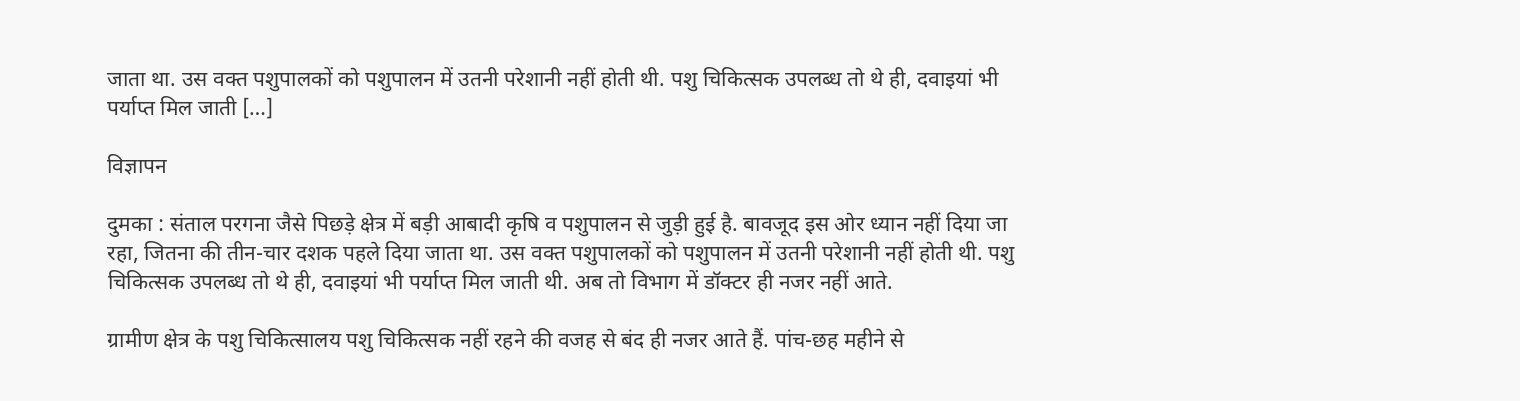जाता था. उस वक्त पशुपालकों को पशुपालन में उतनी परेशानी नहीं होती थी. पशु चिकित्सक उपलब्ध तो थे ही, दवाइयां भी पर्याप्त मिल जाती […]

विज्ञापन

दुमका : संताल परगना जैसे पिछड़े क्षेत्र में बड़ी आबादी कृषि व पशुपालन से जुड़ी हुई है. बावजूद इस ओर ध्यान नहीं दिया जा रहा, जितना की तीन-चार दशक पहले दिया जाता था. उस वक्त पशुपालकों को पशुपालन में उतनी परेशानी नहीं होती थी. पशु चिकित्सक उपलब्ध तो थे ही, दवाइयां भी पर्याप्त मिल जाती थी. अब तो विभाग में डॉक्टर ही नजर नहीं आते.

ग्रामीण क्षेत्र के पशु चिकित्सालय पशु चिकित्सक नहीं रहने की वजह से बंद ही नजर आते हैं. पांच-छह महीने से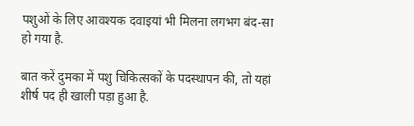पशुओं के लिए आवश्यक दवाइयां भी मिलना लगभग बंद-सा हो गया है.

बात करें दुमका में पशु चिकित्सकों के पदस्थापन की, तो यहां शीर्ष पद ही खाली पड़ा हुआ है.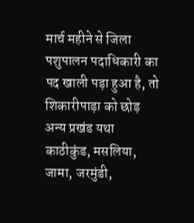मार्च महीने से जिला पशुपालन पदाधिकारी का पद खाली पड़ा हुआ है, तो शिकारीपाड़ा को छोड़ अन्य प्रखंड यथा काठीकुंड, मसलिया, जामा, जरमुंडी,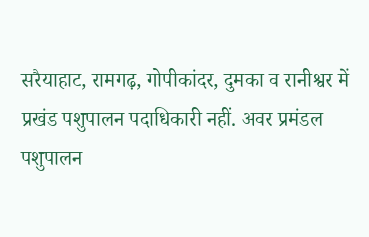सरैयाहाट, रामगढ़, गोपीकांदर, दुमका व रानीश्वर में प्रखंड पशुपालन पदाधिकारी नहीं. अवर प्रमंडल पशुपालन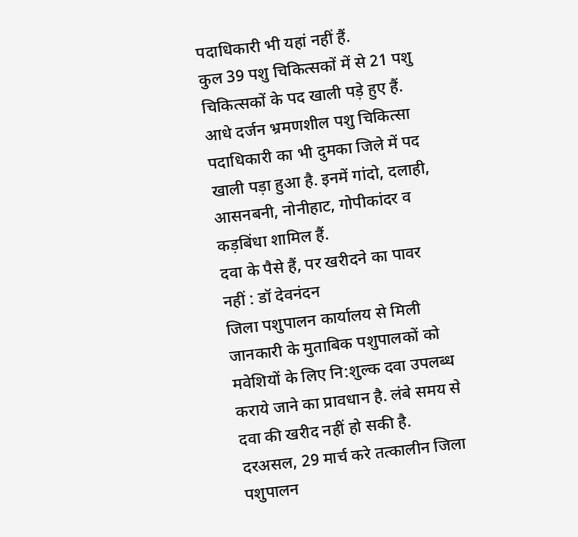पदाधिकारी भी यहां नहीं हैं.
कुल 39 पशु चिकित्सकों में से 21 पशु चिकित्सकों के पद खाली पड़े हुए हैं. आधे दर्जन भ्रमणशील पशु चिकित्सा पदाधिकारी का भी दुमका जिले में पद खाली पड़ा हुआ है. इनमें गांदो, दलाही, आसनबनी, नोनीहाट, गोपीकांदर व कड़बिंधा शामिल हैं.
दवा के पैसे हैं, पर खरीदने का पावर नहीं : डॉ देवनंदन
जिला पशुपालन कार्यालय से मिली जानकारी के मुताबिक पशुपालकों को मवेशियों के लिए नि:शुल्क दवा उपलब्ध कराये जाने का प्रावधान है. लंबे समय से दवा की खरीद नहीं हो सकी है. दरअसल, 29 मार्च करे तत्कालीन जिला पशुपालन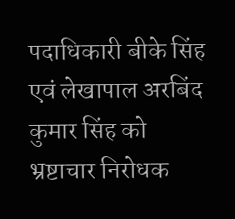पदाधिकारी बीके सिंह एवं लेखापाल अरबिंद कुमार सिंह को भ्रष्टाचार निरोधक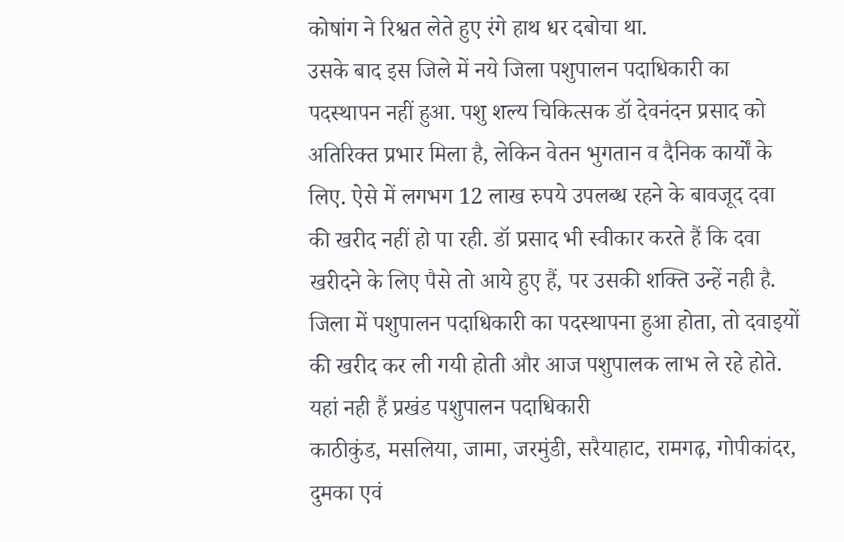कोषांग ने रिश्वत लेते हुए रंगे हाथ धर दबोचा था.
उसके बाद इस जिले में नये जिला पशुपालन पदाधिकारी का पदस्थापन नहीं हुआ. पशु शल्य चिकित्सक डॉ देवनंदन प्रसाद को अतिरिक्त प्रभार मिला है, लेकिन वेतन भुगतान व दैनिक कार्यों के लिए. ऐसे में लगभग 12 लाख रुपये उपलब्ध रहने के बावजूद दवा की खरीद नहीं हो पा रही. डॉ प्रसाद भी स्वीकार करते हैं कि दवा खरीदने के लिए पैसे तो आये हुए हैं, पर उसकी शक्ति उन्हें नही है.
जिला में पशुपालन पदाधिकारी का पदस्थापना हुआ होता, तो दवाइयों की खरीद कर ली गयी होती और आज पशुपालक लाभ ले रहे होते.
यहां नही हैं प्रखंड पशुपालन पदाधिकारी
काठीकुंड, मसलिया, जामा, जरमुंडी, सरैयाहाट, रामगढ़, गोपीकांदर, दुमका एवं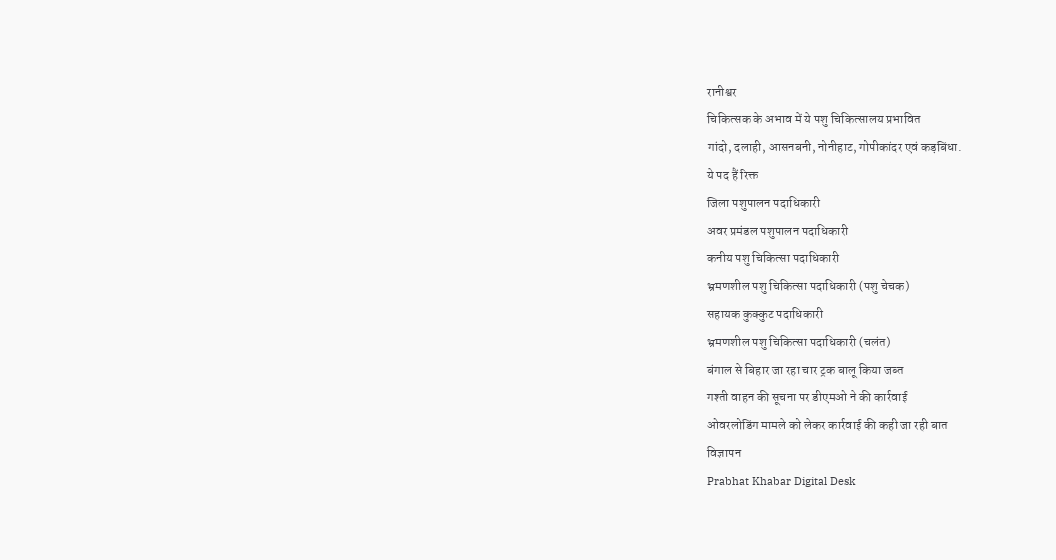रानीश्वर
चिकित्सक के अभाव में ये पशु चिकित्सालय प्रभावित
गांदो, दलाही, आसनबनी, नोनीहाट, गोपीकांदर एवं कड़बिंधा.
ये पद हैं रिक्त
जिला पशुपालन पदाधिकारी
अवर प्रमंडल पशुपालन पदाधिकारी
कनीय पशु चिकित्सा पदाधिकारी
भ्रमणशील पशु चिकित्सा पदाधिकारी (पशु चेचक)
सहायक कुक्कुट पदाधिकारी
भ्रमणशील पशु चिकित्सा पदाधिकारी (चलंत)
बंगाल से बिहार जा रहा चार ट्रक बालू किया जब्त
गश्ती वाहन की सूचना पर डीएमओ ने की कार्रवाई
ओवरलोडिंग मामले को लेकर कार्रवाई की कही जा रही बात
विज्ञापन
Prabhat Khabar Digital Desk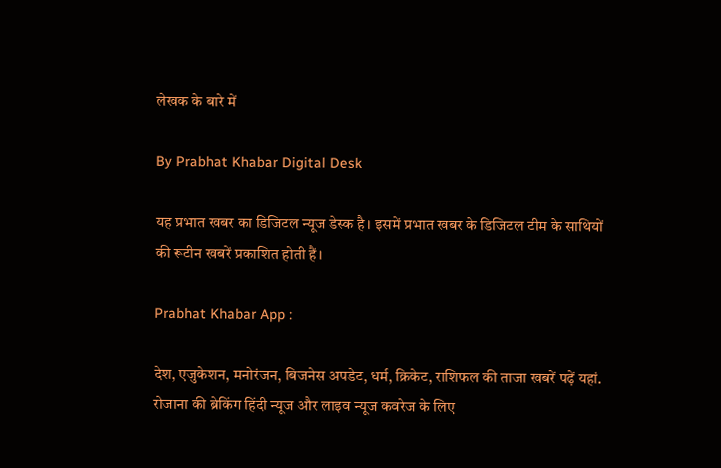लेखक के बारे में

By Prabhat Khabar Digital Desk

यह प्रभात खबर का डिजिटल न्यूज डेस्क है। इसमें प्रभात खबर के डिजिटल टीम के साथियों की रूटीन खबरें प्रकाशित होती हैं।

Prabhat Khabar App :

देश, एजुकेशन, मनोरंजन, बिजनेस अपडेट, धर्म, क्रिकेट, राशिफल की ताजा खबरें पढ़ें यहां. रोजाना की ब्रेकिंग हिंदी न्यूज और लाइव न्यूज कवरेज के लिए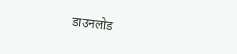डाउनलोड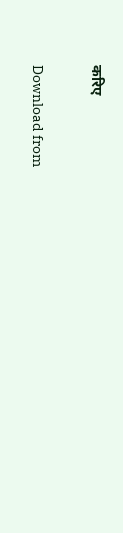करिए

Download from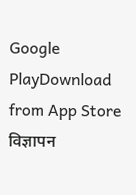Google PlayDownload from App Store
विज्ञापन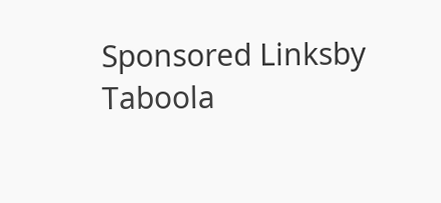Sponsored Linksby Taboola